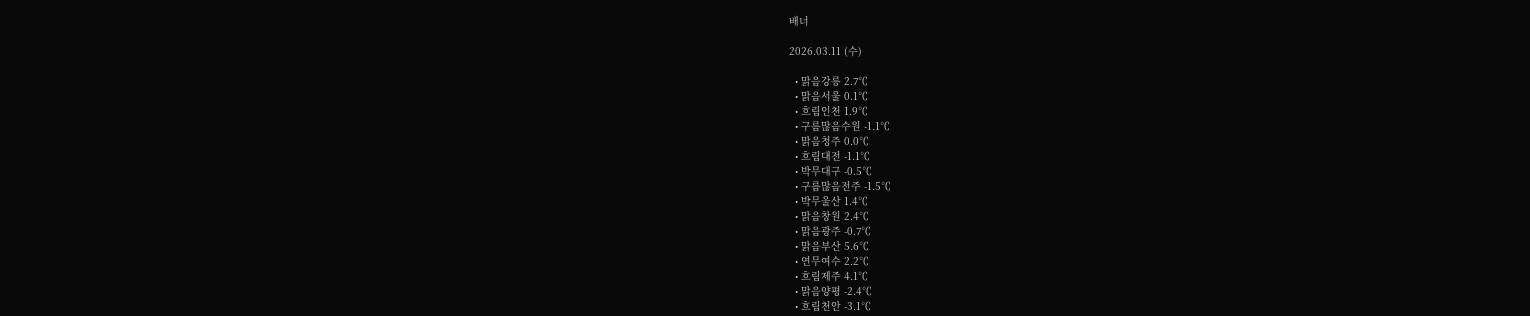배너

2026.03.11 (수)

  • 맑음강릉 2.7℃
  • 맑음서울 0.1℃
  • 흐림인천 1.9℃
  • 구름많음수원 -1.1℃
  • 맑음청주 0.0℃
  • 흐림대전 -1.1℃
  • 박무대구 -0.5℃
  • 구름많음전주 -1.5℃
  • 박무울산 1.4℃
  • 맑음창원 2.4℃
  • 맑음광주 -0.7℃
  • 맑음부산 5.6℃
  • 연무여수 2.2℃
  • 흐림제주 4.1℃
  • 맑음양평 -2.4℃
  • 흐림천안 -3.1℃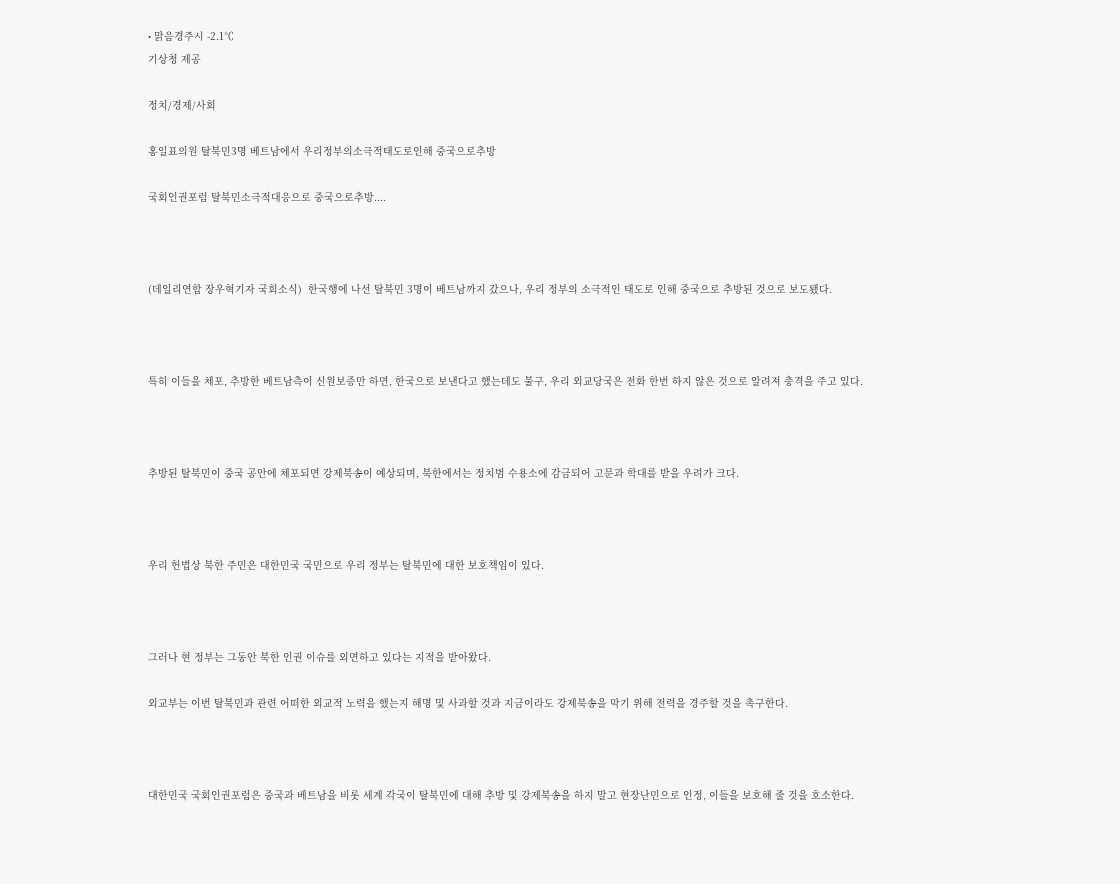• 맑음경주시 -2.1℃
기상청 제공

정치/경제/사회

홍일표의원 탈북민3명 베트남에서 우리정부의소극적태도로인해 중국으로추방

국회인권포럼 탈북민소극적대응으로 중국으로추방....



(데일리연합 장우혁기자 국회소식)  한국행에 나선 탈북민 3명이 베트남까지 갔으나, 우리 정부의 소극적인 태도로 인해 중국으로 추방된 것으로 보도됐다.



특히 이들을 체포, 추방한 베트남측이 신원보증만 하면, 한국으로 보낸다고 했는데도 불구, 우리 외교당국은 전화 한번 하지 않은 것으로 알려져 충격을 주고 있다.



추방된 탈북민이 중국 공안에 체포되면 강제북송이 예상되며, 북한에서는 정치범 수용소에 감금되어 고문과 학대를 받을 우려가 크다.



우리 헌법상 북한 주민은 대한민국 국민으로 우리 정부는 탈북민에 대한 보호책임이 있다.



그러나 현 정부는 그동안 북한 인권 이슈를 외면하고 있다는 지적을 받아왔다.

외교부는 이번 탈북민과 관련 어떠한 외교적 노력을 했는지 해명 및 사과할 것과 지금이라도 강제북송을 막기 위해 전력을 경주할 것을 촉구한다.



대한민국 국회인권포럼은 중국과 베트남을 비롯 세계 각국이 탈북민에 대해 추방 및 강제북송을 하지 말고 현장난민으로 인정, 이들을 보호해 줄 것을 호소한다.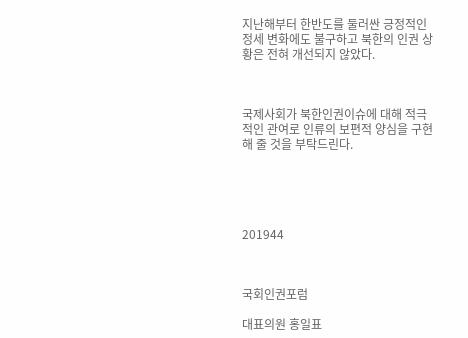지난해부터 한반도를 둘러싼 긍정적인 정세 변화에도 불구하고 북한의 인권 상황은 전혀 개선되지 않았다.



국제사회가 북한인권이슈에 대해 적극적인 관여로 인류의 보편적 양심을 구현해 줄 것을 부탁드린다.





201944



국회인권포럼

대표의원 홍일표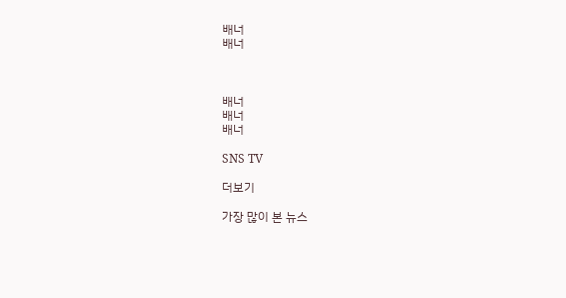배너
배너



배너
배너
배너

SNS TV

더보기

가장 많이 본 뉴스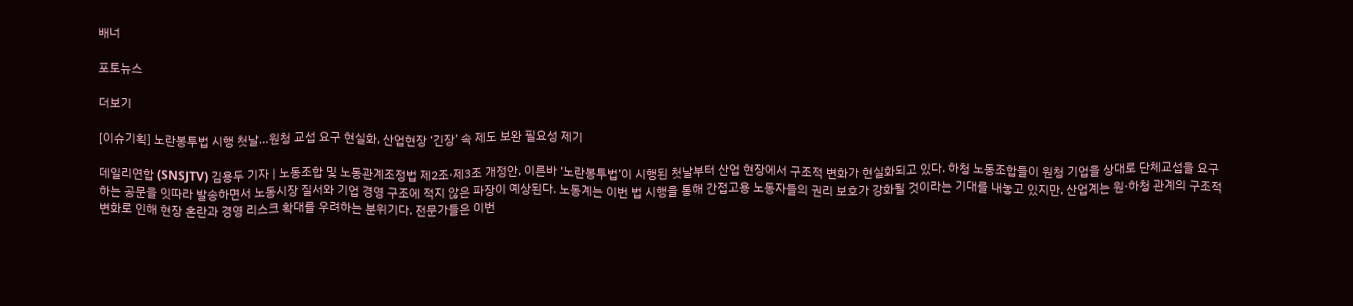배너

포토뉴스

더보기

[이슈기획] 노란봉투법 시행 첫날…원청 교섭 요구 현실화, 산업현장 ‘긴장’ 속 제도 보완 필요성 제기

데일리연합 (SNSJTV) 김용두 기자 | 노동조합 및 노동관계조정법 제2조·제3조 개정안, 이른바 ‘노란봉투법’이 시행된 첫날부터 산업 현장에서 구조적 변화가 현실화되고 있다. 하청 노동조합들이 원청 기업을 상대로 단체교섭을 요구하는 공문을 잇따라 발송하면서 노동시장 질서와 기업 경영 구조에 적지 않은 파장이 예상된다. 노동계는 이번 법 시행을 통해 간접고용 노동자들의 권리 보호가 강화될 것이라는 기대를 내놓고 있지만, 산업계는 원·하청 관계의 구조적 변화로 인해 현장 혼란과 경영 리스크 확대를 우려하는 분위기다. 전문가들은 이번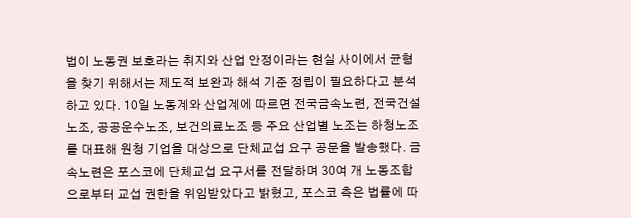법이 노동권 보호라는 취지와 산업 안정이라는 현실 사이에서 균형을 찾기 위해서는 제도적 보완과 해석 기준 정립이 필요하다고 분석하고 있다. 10일 노동계와 산업계에 따르면 전국금속노련, 전국건설노조, 공공운수노조, 보건의료노조 등 주요 산업별 노조는 하청노조를 대표해 원청 기업을 대상으로 단체교섭 요구 공문을 발송했다. 금속노련은 포스코에 단체교섭 요구서를 전달하며 30여 개 노동조합으로부터 교섭 권한을 위임받았다고 밝혔고, 포스코 측은 법률에 따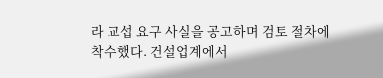라 교섭 요구 사실을 공고하며 검토 절차에 착수했다. 건설업계에서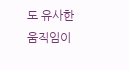도 유사한 움직임이